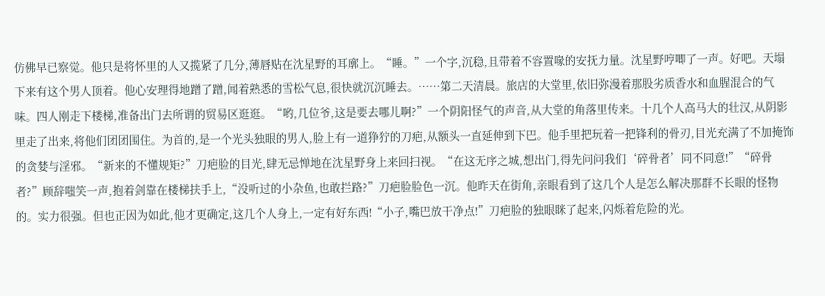仿佛早已察觉。他只是将怀里的人又揽紧了几分,薄唇贴在沈星野的耳廓上。“睡。”一个字,沉稳,且带着不容置喙的安抚力量。沈星野哼唧了一声。好吧。天塌下来有这个男人顶着。他心安理得地蹭了蹭,闻着熟悉的雪松气息,很快就沉沉睡去。……第二天清晨。旅店的大堂里,依旧弥漫着那股劣质香水和血腥混合的气味。四人刚走下楼梯,准备出门去所谓的贸易区逛逛。“哟,几位爷,这是要去哪儿啊?”一个阴阳怪气的声音,从大堂的角落里传来。十几个人高马大的壮汉,从阴影里走了出来,将他们团团围住。为首的,是一个光头独眼的男人,脸上有一道狰狞的刀疤,从额头一直延伸到下巴。他手里把玩着一把锋利的骨刃,目光充满了不加掩饰的贪婪与淫邪。“新来的不懂规矩?”刀疤脸的目光,肆无忌惮地在沈星野身上来回扫视。“在这无序之城,想出门,得先问问我们‘碎骨者’同不同意!”“碎骨者?”顾辞嗤笑一声,抱着剑靠在楼梯扶手上,“没听过的小杂鱼,也敢拦路?”刀疤脸脸色一沉。他昨天在街角,亲眼看到了这几个人是怎么解决那群不长眼的怪物的。实力很强。但也正因为如此,他才更确定,这几个人身上,一定有好东西!“小子,嘴巴放干净点!”刀疤脸的独眼眯了起来,闪烁着危险的光。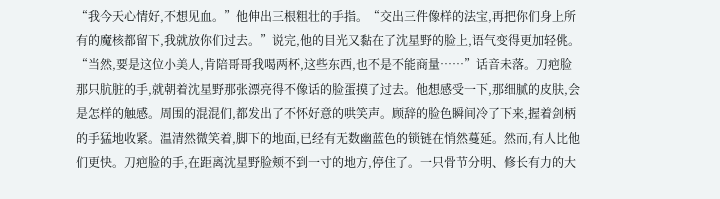“我今天心情好,不想见血。”他伸出三根粗壮的手指。“交出三件像样的法宝,再把你们身上所有的魔核都留下,我就放你们过去。”说完,他的目光又黏在了沈星野的脸上,语气变得更加轻佻。“当然,要是这位小美人,肯陪哥哥我喝两杯,这些东西,也不是不能商量……”话音未落。刀疤脸那只肮脏的手,就朝着沈星野那张漂亮得不像话的脸蛋摸了过去。他想感受一下,那细腻的皮肤,会是怎样的触感。周围的混混们,都发出了不怀好意的哄笑声。顾辞的脸色瞬间冷了下来,握着剑柄的手猛地收紧。温清然微笑着,脚下的地面,已经有无数幽蓝色的锁链在悄然蔓延。然而,有人比他们更快。刀疤脸的手,在距离沈星野脸颊不到一寸的地方,停住了。一只骨节分明、修长有力的大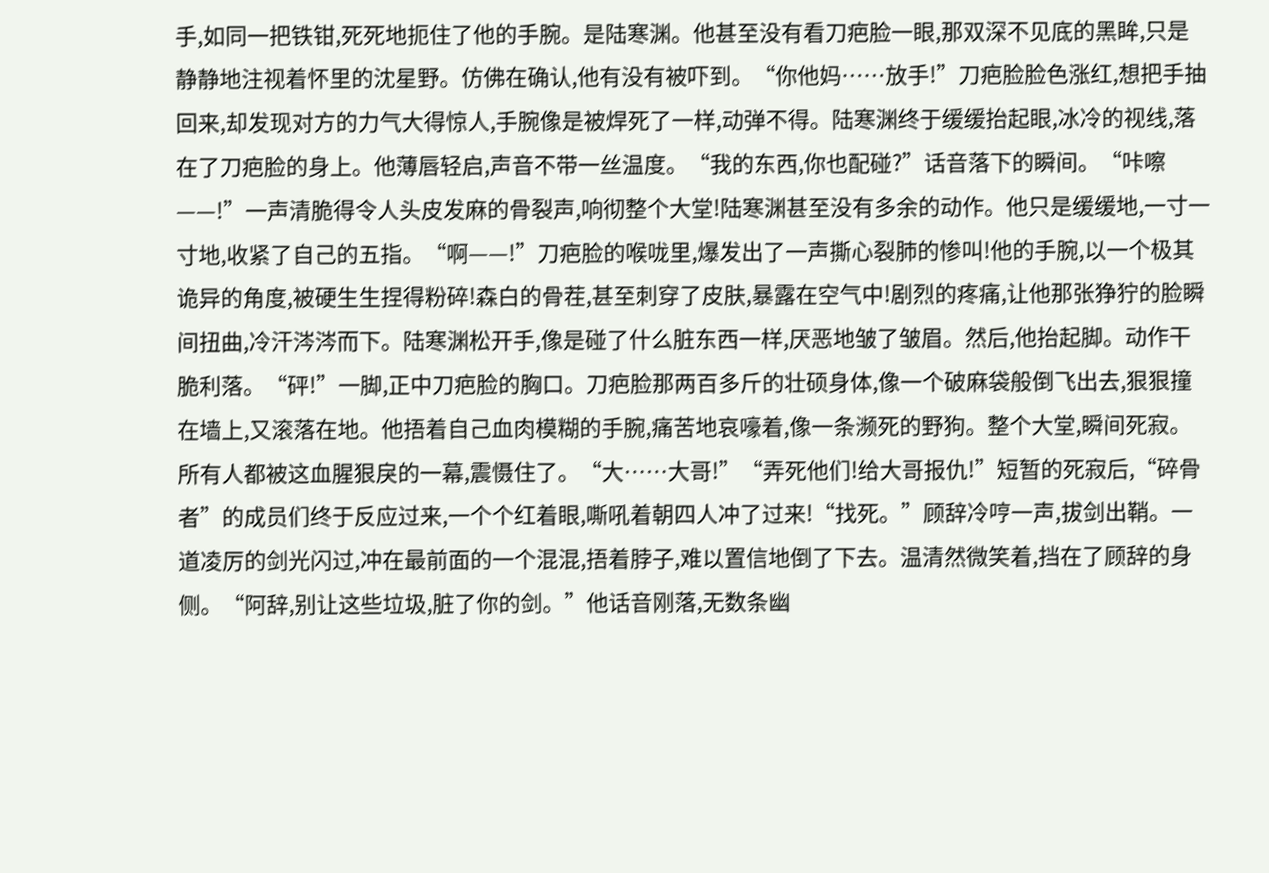手,如同一把铁钳,死死地扼住了他的手腕。是陆寒渊。他甚至没有看刀疤脸一眼,那双深不见底的黑眸,只是静静地注视着怀里的沈星野。仿佛在确认,他有没有被吓到。“你他妈……放手!”刀疤脸脸色涨红,想把手抽回来,却发现对方的力气大得惊人,手腕像是被焊死了一样,动弹不得。陆寒渊终于缓缓抬起眼,冰冷的视线,落在了刀疤脸的身上。他薄唇轻启,声音不带一丝温度。“我的东西,你也配碰?”话音落下的瞬间。“咔嚓——!”一声清脆得令人头皮发麻的骨裂声,响彻整个大堂!陆寒渊甚至没有多余的动作。他只是缓缓地,一寸一寸地,收紧了自己的五指。“啊——!”刀疤脸的喉咙里,爆发出了一声撕心裂肺的惨叫!他的手腕,以一个极其诡异的角度,被硬生生捏得粉碎!森白的骨茬,甚至刺穿了皮肤,暴露在空气中!剧烈的疼痛,让他那张狰狞的脸瞬间扭曲,冷汗涔涔而下。陆寒渊松开手,像是碰了什么脏东西一样,厌恶地皱了皱眉。然后,他抬起脚。动作干脆利落。“砰!”一脚,正中刀疤脸的胸口。刀疤脸那两百多斤的壮硕身体,像一个破麻袋般倒飞出去,狠狠撞在墙上,又滚落在地。他捂着自己血肉模糊的手腕,痛苦地哀嚎着,像一条濒死的野狗。整个大堂,瞬间死寂。所有人都被这血腥狠戾的一幕,震慑住了。“大……大哥!”“弄死他们!给大哥报仇!”短暂的死寂后,“碎骨者”的成员们终于反应过来,一个个红着眼,嘶吼着朝四人冲了过来!“找死。”顾辞冷哼一声,拔剑出鞘。一道凌厉的剑光闪过,冲在最前面的一个混混,捂着脖子,难以置信地倒了下去。温清然微笑着,挡在了顾辞的身侧。“阿辞,别让这些垃圾,脏了你的剑。”他话音刚落,无数条幽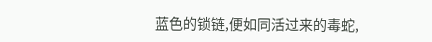蓝色的锁链,便如同活过来的毒蛇,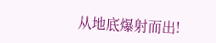从地底爆射而出!